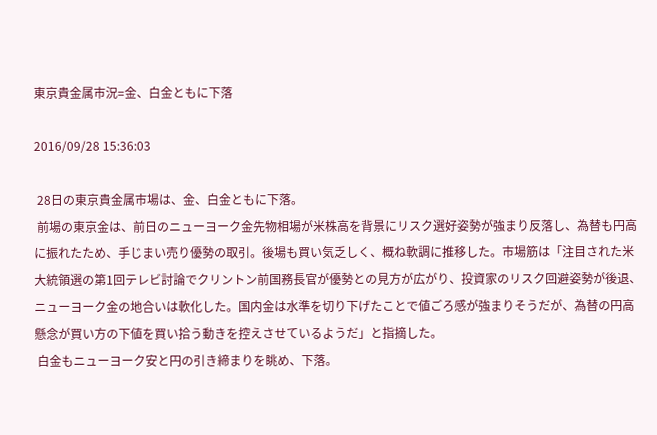東京貴金属市況=金、白金ともに下落

2016/09/28 15:36:03

 28日の東京貴金属市場は、金、白金ともに下落。
 前場の東京金は、前日のニューヨーク金先物相場が米株高を背景にリスク選好姿勢が強まり反落し、為替も円高に振れたため、手じまい売り優勢の取引。後場も買い気乏しく、概ね軟調に推移した。市場筋は「注目された米大統領選の第1回テレビ討論でクリントン前国務長官が優勢との見方が広がり、投資家のリスク回避姿勢が後退、ニューヨーク金の地合いは軟化した。国内金は水準を切り下げたことで値ごろ感が強まりそうだが、為替の円高懸念が買い方の下値を買い拾う動きを控えさせているようだ」と指摘した。
 白金もニューヨーク安と円の引き締まりを眺め、下落。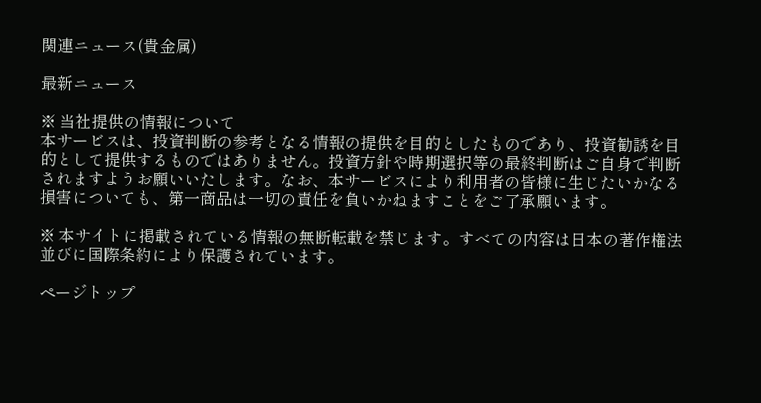関連ニュース(貴金属)

最新ニュース

※ 当社提供の情報について
本サービスは、投資判断の参考となる情報の提供を目的としたものであり、投資勧誘を目的として提供するものではありません。投資方針や時期選択等の最終判断はご自身で判断されますようお願いいたします。なお、本サービスにより利用者の皆様に生じたいかなる損害についても、第一商品は一切の責任を負いかねますことをご了承願います。

※ 本サイトに掲載されている情報の無断転載を禁じます。すべての内容は日本の著作権法並びに国際条約により保護されています。

ページトップ